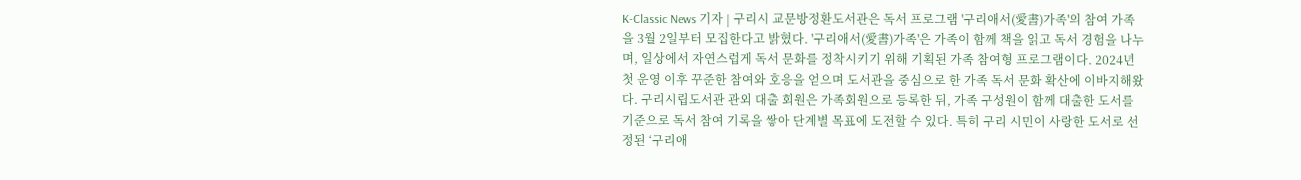K-Classic News 기자 | 구리시 교문방정환도서관은 독서 프로그램 '구리애서(愛書)가족'의 참여 가족을 3월 2일부터 모집한다고 밝혔다. '구리애서(愛書)가족'은 가족이 함께 책을 읽고 독서 경험을 나누며, 일상에서 자연스럽게 독서 문화를 정착시키기 위해 기획된 가족 참여형 프로그램이다. 2024년 첫 운영 이후 꾸준한 참여와 호응을 얻으며 도서관을 중심으로 한 가족 독서 문화 확산에 이바지해왔다. 구리시립도서관 관외 대출 회원은 가족회원으로 등록한 뒤, 가족 구성원이 함께 대출한 도서를 기준으로 독서 참여 기록을 쌓아 단계별 목표에 도전할 수 있다. 특히 구리 시민이 사랑한 도서로 선정된 ‘구리애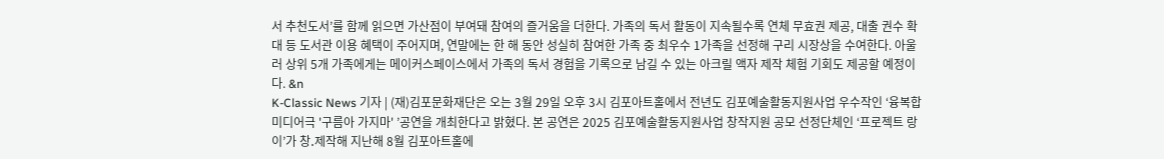서 추천도서’를 함께 읽으면 가산점이 부여돼 참여의 즐거움을 더한다. 가족의 독서 활동이 지속될수록 연체 무효권 제공, 대출 권수 확대 등 도서관 이용 혜택이 주어지며, 연말에는 한 해 동안 성실히 참여한 가족 중 최우수 1가족을 선정해 구리 시장상을 수여한다. 아울러 상위 5개 가족에게는 메이커스페이스에서 가족의 독서 경험을 기록으로 남길 수 있는 아크릴 액자 제작 체험 기회도 제공할 예정이다. &n
K-Classic News 기자 | (재)김포문화재단은 오는 3월 29일 오후 3시 김포아트홀에서 전년도 김포예술활동지원사업 우수작인 ‘융복합 미디어극 '구름아 가지마' ’공연을 개최한다고 밝혔다. 본 공연은 2025 김포예술활동지원사업 창작지원 공모 선정단체인 ‘프로젝트 랑이’가 창․제작해 지난해 8월 김포아트홀에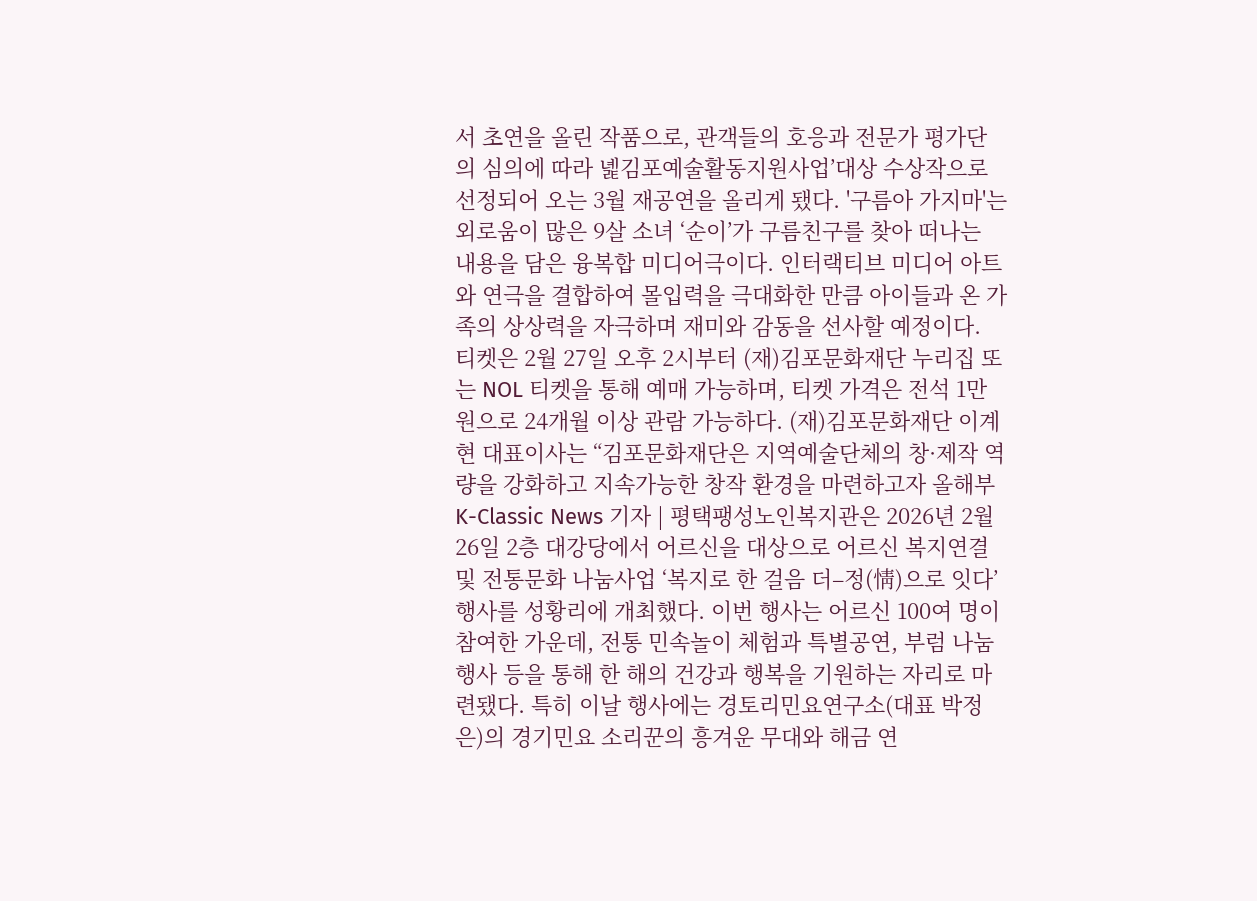서 초연을 올린 작품으로, 관객들의 호응과 전문가 평가단의 심의에 따라 녩김포예술활동지원사업’대상 수상작으로 선정되어 오는 3월 재공연을 올리게 됐다. '구름아 가지마'는 외로움이 많은 9살 소녀 ‘순이’가 구름친구를 찾아 떠나는 내용을 담은 융복합 미디어극이다. 인터랙티브 미디어 아트와 연극을 결합하여 몰입력을 극대화한 만큼 아이들과 온 가족의 상상력을 자극하며 재미와 감동을 선사할 예정이다. 티켓은 2월 27일 오후 2시부터 (재)김포문화재단 누리집 또는 NOL 티켓을 통해 예매 가능하며, 티켓 가격은 전석 1만 원으로 24개월 이상 관람 가능하다. (재)김포문화재단 이계현 대표이사는 “김포문화재단은 지역예술단체의 창·제작 역량을 강화하고 지속가능한 창작 환경을 마련하고자 올해부
K-Classic News 기자 | 평택팽성노인복지관은 2026년 2월 26일 2층 대강당에서 어르신을 대상으로 어르신 복지연결 및 전통문화 나눔사업 ‘복지로 한 걸음 더–정(情)으로 잇다’ 행사를 성황리에 개최했다. 이번 행사는 어르신 100여 명이 참여한 가운데, 전통 민속놀이 체험과 특별공연, 부럼 나눔 행사 등을 통해 한 해의 건강과 행복을 기원하는 자리로 마련됐다. 특히 이날 행사에는 경토리민요연구소(대표 박정은)의 경기민요 소리꾼의 흥겨운 무대와 해금 연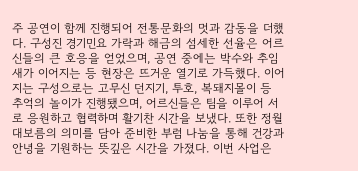주 공연이 함께 진행되어 전통문화의 멋과 감동을 더했다. 구성진 경기민요 가락과 해금의 섬세한 선율은 어르신들의 큰 호응을 얻었으며, 공연 중에는 박수와 추임새가 이어지는 등 현장은 뜨거운 열기로 가득했다. 이어지는 구성으로는 고무신 던지기, 투호, 복돼지몰이 등 추억의 놀이가 진행됐으며, 어르신들은 팀을 이루어 서로 응원하고 협력하며 활기찬 시간을 보냈다. 또한 정월대보름의 의미를 담아 준비한 부럼 나눔을 통해 건강과 안녕을 기원하는 뜻깊은 시간을 가졌다. 이번 사업은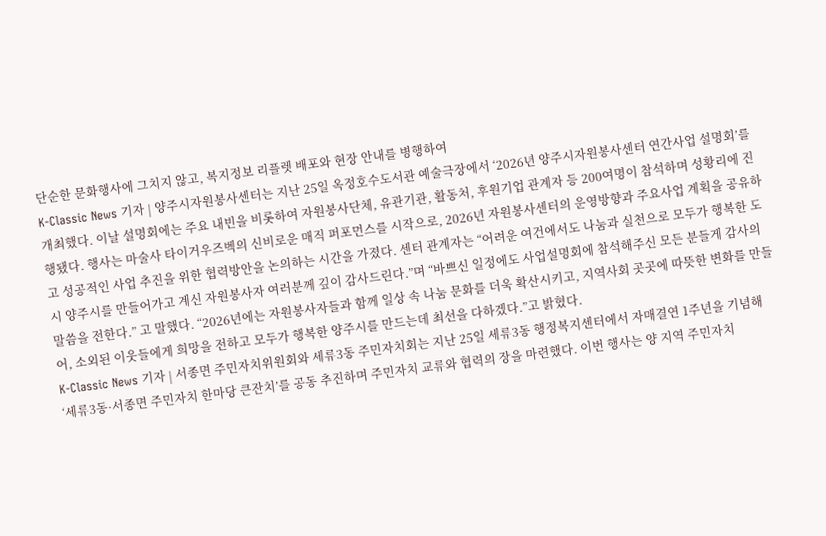단순한 문화행사에 그치지 않고, 복지정보 리플렛 배포와 현장 안내를 병행하여
K-Classic News 기자 | 양주시자원봉사센터는 지난 25일 옥정호수도서관 예술극장에서 ‘2026년 양주시자원봉사센터 연간사업 설명회’를 개최했다. 이날 설명회에는 주요 내빈을 비롯하여 자원봉사단체, 유관기관, 활동처, 후원기업 관계자 등 200여명이 참석하며 성황리에 진행됐다. 행사는 마술사 타이거우즈벡의 신비로운 매직 퍼포먼스를 시작으로, 2026년 자원봉사센터의 운영방향과 주요사업 계획을 공유하고 성공적인 사업 추진을 위한 협력방안을 논의하는 시간을 가졌다. 센터 관계자는 “어려운 여건에서도 나눔과 실천으로 모두가 행복한 도시 양주시를 만들어가고 계신 자원봉사자 여러분께 깊이 감사드린다.”며 “바쁘신 일정에도 사업설명회에 참석해주신 모든 분들게 감사의 말씀을 전한다.” 고 말했다. “2026년에는 자원봉사자들과 함께 일상 속 나눔 문화를 더욱 확산시키고, 지역사회 곳곳에 따뜻한 변화를 만들어, 소외된 이웃들에게 희망을 전하고 모두가 행복한 양주시를 만드는데 최선을 다하겠다.”고 밝혔다.
K-Classic News 기자 | 서종면 주민자치위원회와 세류3동 주민자치회는 지난 25일 세류3동 행정복지센터에서 자매결연 1주년을 기념해 ‘세류3동·서종면 주민자치 한마당 큰잔치’를 공동 추진하며 주민자치 교류와 협력의 장을 마련했다. 이번 행사는 양 지역 주민자치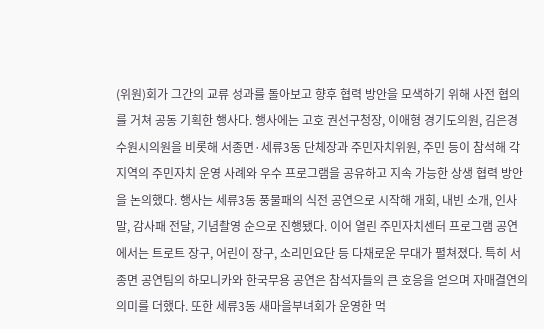(위원)회가 그간의 교류 성과를 돌아보고 향후 협력 방안을 모색하기 위해 사전 협의를 거쳐 공동 기획한 행사다. 행사에는 고호 권선구청장, 이애형 경기도의원, 김은경 수원시의원을 비롯해 서종면·세류3동 단체장과 주민자치위원, 주민 등이 참석해 각 지역의 주민자치 운영 사례와 우수 프로그램을 공유하고 지속 가능한 상생 협력 방안을 논의했다. 행사는 세류3동 풍물패의 식전 공연으로 시작해 개회, 내빈 소개, 인사말, 감사패 전달, 기념촬영 순으로 진행됐다. 이어 열린 주민자치센터 프로그램 공연에서는 트로트 장구, 어린이 장구, 소리민요단 등 다채로운 무대가 펼쳐졌다. 특히 서종면 공연팀의 하모니카와 한국무용 공연은 참석자들의 큰 호응을 얻으며 자매결연의 의미를 더했다. 또한 세류3동 새마을부녀회가 운영한 먹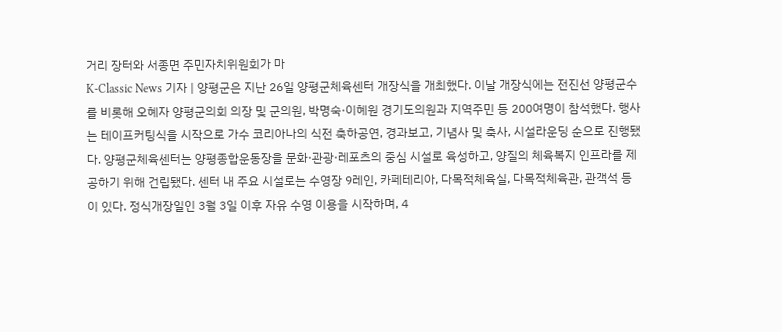거리 장터와 서종면 주민자치위원회가 마
K-Classic News 기자 | 양평군은 지난 26일 양평군체육센터 개장식을 개최했다. 이날 개장식에는 전진선 양평군수를 비롯해 오혜자 양평군의회 의장 및 군의원, 박명숙·이혜원 경기도의원과 지역주민 등 200여명이 참석했다. 행사는 테이프커팅식을 시작으로 가수 코리아나의 식전 축하공연, 경과보고, 기념사 및 축사, 시설라운딩 순으로 진행됐다. 양평군체육센터는 양평종합운동장을 문화·관광·레포츠의 중심 시설로 육성하고, 양질의 체육복지 인프라를 제공하기 위해 건립됐다. 센터 내 주요 시설로는 수영장 9레인, 카페테리아, 다목적체육실, 다목적체육관, 관객석 등이 있다. 정식개장일인 3월 3일 이후 자유 수영 이용을 시작하며, 4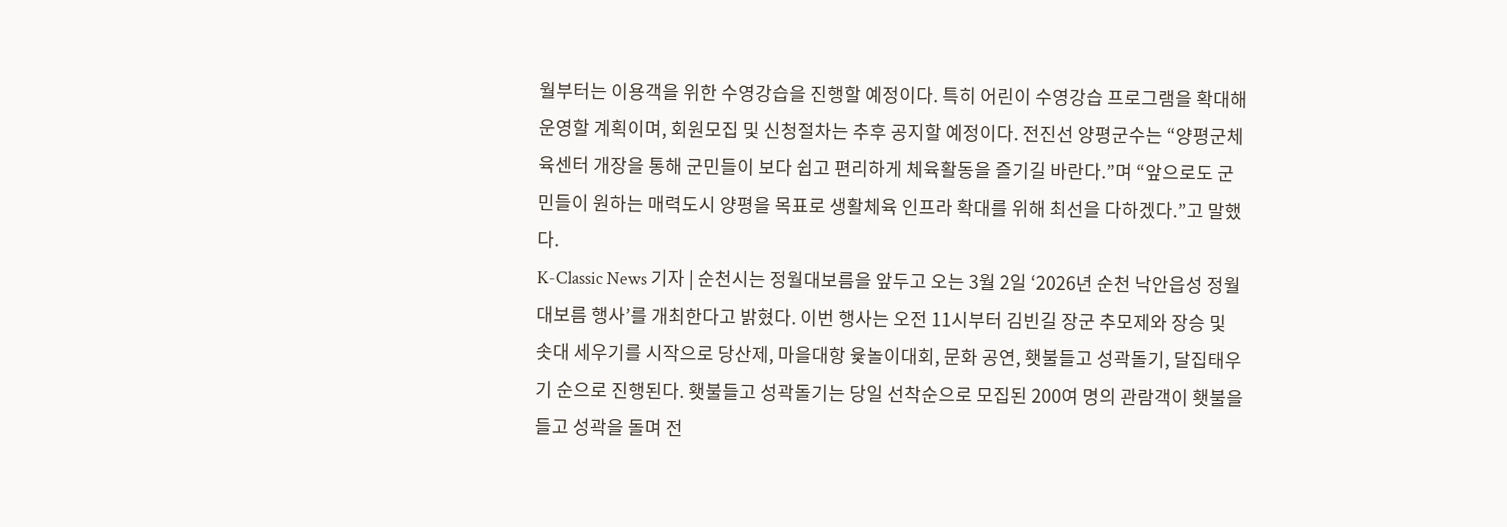월부터는 이용객을 위한 수영강습을 진행할 예정이다. 특히 어린이 수영강습 프로그램을 확대해 운영할 계획이며, 회원모집 및 신청절차는 추후 공지할 예정이다. 전진선 양평군수는 “양평군체육센터 개장을 통해 군민들이 보다 쉽고 편리하게 체육활동을 즐기길 바란다.”며 “앞으로도 군민들이 원하는 매력도시 양평을 목표로 생활체육 인프라 확대를 위해 최선을 다하겠다.”고 말했다.
K-Classic News 기자 | 순천시는 정월대보름을 앞두고 오는 3월 2일 ‘2026년 순천 낙안읍성 정월대보름 행사’를 개최한다고 밝혔다. 이번 행사는 오전 11시부터 김빈길 장군 추모제와 장승 및 솟대 세우기를 시작으로 당산제, 마을대항 윷놀이대회, 문화 공연, 횃불들고 성곽돌기, 달집태우기 순으로 진행된다. 횃불들고 성곽돌기는 당일 선착순으로 모집된 200여 명의 관람객이 횃불을 들고 성곽을 돌며 전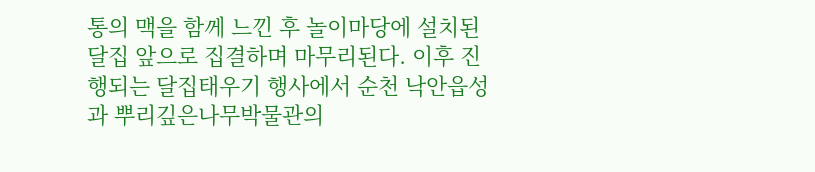통의 맥을 함께 느낀 후 놀이마당에 설치된 달집 앞으로 집결하며 마무리된다. 이후 진행되는 달집태우기 행사에서 순천 낙안읍성과 뿌리깊은나무박물관의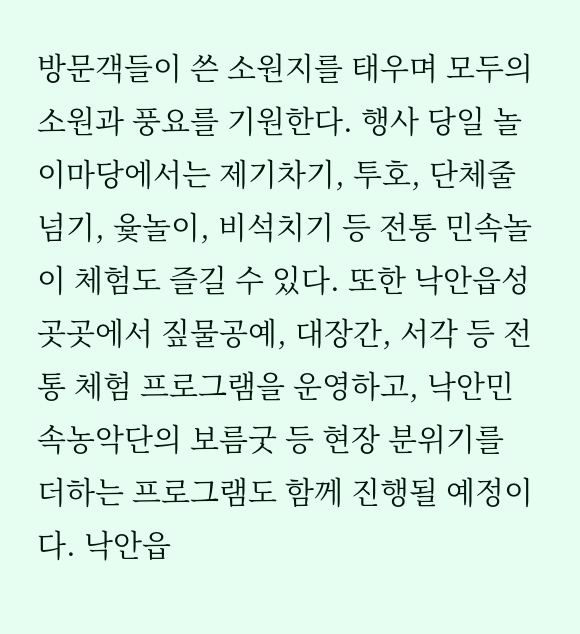방문객들이 쓴 소원지를 태우며 모두의 소원과 풍요를 기원한다. 행사 당일 놀이마당에서는 제기차기, 투호, 단체줄넘기, 윷놀이, 비석치기 등 전통 민속놀이 체험도 즐길 수 있다. 또한 낙안읍성 곳곳에서 짚물공예, 대장간, 서각 등 전통 체험 프로그램을 운영하고, 낙안민속농악단의 보름굿 등 현장 분위기를 더하는 프로그램도 함께 진행될 예정이다. 낙안읍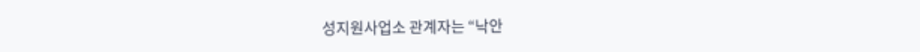성지원사업소 관계자는 “낙안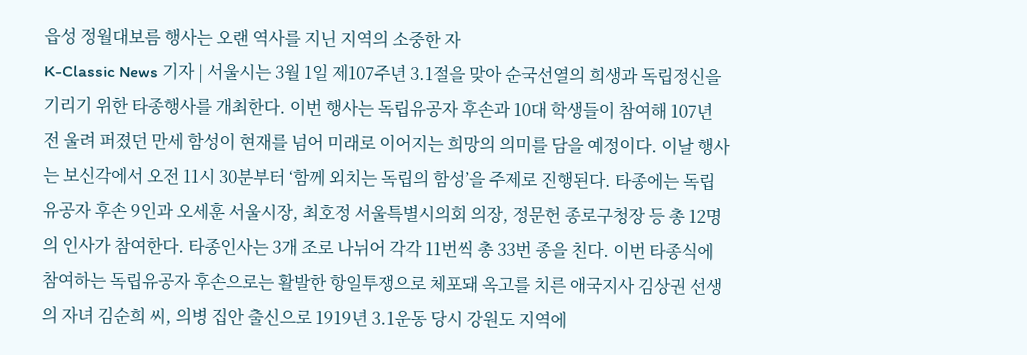읍성 정월대보름 행사는 오랜 역사를 지닌 지역의 소중한 자
K-Classic News 기자 | 서울시는 3월 1일 제107주년 3.1절을 맞아 순국선열의 희생과 독립정신을 기리기 위한 타종행사를 개최한다. 이번 행사는 독립유공자 후손과 10대 학생들이 참여해 107년 전 울려 퍼졌던 만세 함성이 현재를 넘어 미래로 이어지는 희망의 의미를 담을 예정이다. 이날 행사는 보신각에서 오전 11시 30분부터 ‘함께 외치는 독립의 함성’을 주제로 진행된다. 타종에는 독립유공자 후손 9인과 오세훈 서울시장, 최호정 서울특별시의회 의장, 정문헌 종로구청장 등 총 12명의 인사가 참여한다. 타종인사는 3개 조로 나뉘어 각각 11번씩 총 33번 종을 친다. 이번 타종식에 참여하는 독립유공자 후손으로는 활발한 항일투쟁으로 체포돼 옥고를 치른 애국지사 김상권 선생의 자녀 김순희 씨, 의병 집안 출신으로 1919년 3.1운동 당시 강원도 지역에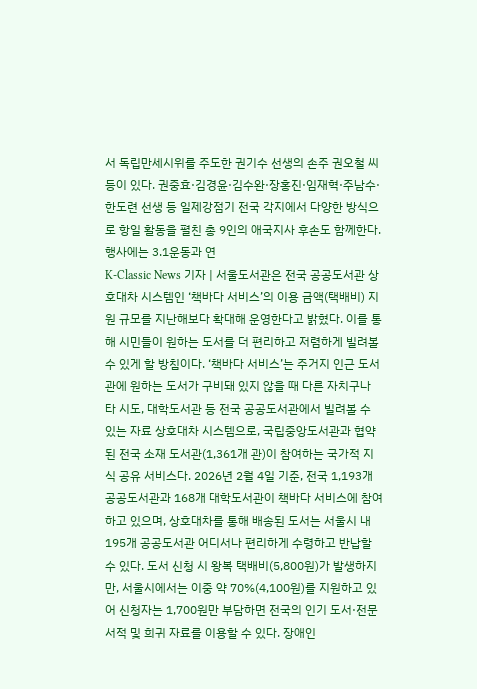서 독립만세시위를 주도한 권기수 선생의 손주 권오철 씨 등이 있다. 권중효·김경윤·김수완·장홍진·임재혁·주남수·한도련 선생 등 일제강점기 전국 각지에서 다양한 방식으로 항일 활동을 펼친 총 9인의 애국지사 후손도 함께한다. 행사에는 3.1운동과 연
K-Classic News 기자 | 서울도서관은 전국 공공도서관 상호대차 시스템인 ‘책바다 서비스’의 이용 금액(택배비) 지원 규모를 지난해보다 확대해 운영한다고 밝혔다. 이를 통해 시민들이 원하는 도서를 더 편리하고 저렴하게 빌려볼 수 있게 할 방침이다. ‘책바다 서비스’는 주거지 인근 도서관에 원하는 도서가 구비돼 있지 않을 때 다른 자치구나 타 시도, 대학도서관 등 전국 공공도서관에서 빌려볼 수 있는 자료 상호대차 시스템으로, 국립중앙도서관과 협약된 전국 소재 도서관(1,361개 관)이 참여하는 국가적 지식 공유 서비스다. 2026년 2월 4일 기준, 전국 1,193개 공공도서관과 168개 대학도서관이 책바다 서비스에 참여하고 있으며, 상호대차를 통해 배송된 도서는 서울시 내 195개 공공도서관 어디서나 편리하게 수령하고 반납할 수 있다. 도서 신청 시 왕복 택배비(5,800원)가 발생하지만, 서울시에서는 이중 약 70%(4,100원)를 지원하고 있어 신청자는 1,700원만 부담하면 전국의 인기 도서·전문 서적 및 희귀 자료를 이용할 수 있다. 장애인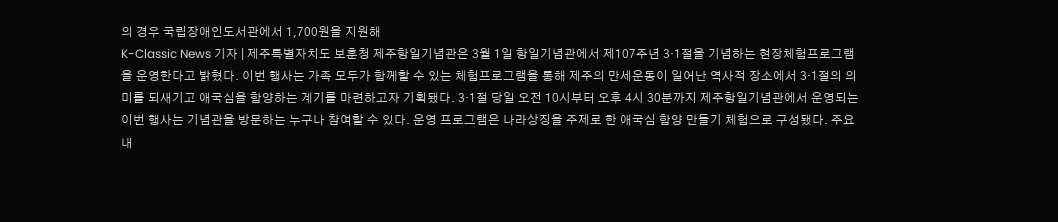의 경우 국립장애인도서관에서 1,700원을 지원해
K-Classic News 기자 | 제주특별자치도 보훈청 제주항일기념관은 3월 1일 항일기념관에서 제107주년 3·1절을 기념하는 현장체험프로그램을 운영한다고 밝혔다. 이번 행사는 가족 모두가 함께할 수 있는 체험프로그램을 통해 제주의 만세운동이 일어난 역사적 장소에서 3·1절의 의미를 되새기고 애국심을 함양하는 계기를 마련하고자 기획됐다. 3·1절 당일 오전 10시부터 오후 4시 30분까지 제주항일기념관에서 운영되는 이번 행사는 기념관을 방문하는 누구나 참여할 수 있다. 운영 프로그램은 나라상징을 주제로 한 애국심 함양 만들기 체험으로 구성됐다. 주요 내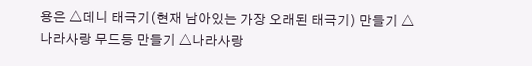용은 △데니 태극기(현재 남아있는 가장 오래된 태극기) 만들기 △나라사랑 무드등 만들기 △나라사랑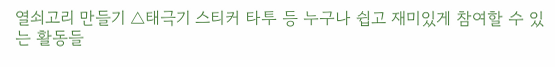열쇠고리 만들기 △태극기 스티커 타투 등 누구나 쉽고 재미있게 참여할 수 있는 활동들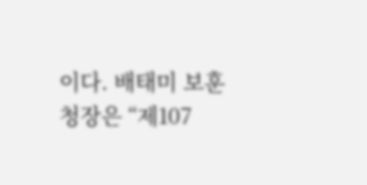이다. 배태미 보훈청장은 “제107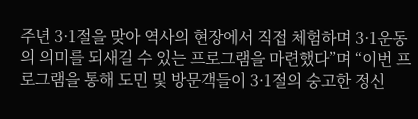주년 3·1절을 맞아 역사의 현장에서 직접 체험하며 3·1운동의 의미를 되새길 수 있는 프로그램을 마련했다”며 “이번 프로그램을 통해 도민 및 방문객들이 3·1절의 숭고한 정신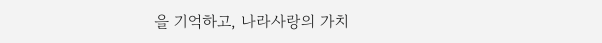을 기억하고, 나라사랑의 가치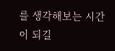를 생각해보는 시간이 되길